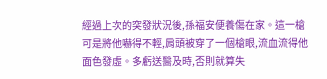經過上次的突發狀況後,孫福安便養傷在家。這一槍可是將他嚇得不輕,肩頭被穿了一個槍眼,流血流得他面色發虛。多虧送醫及時,否則就算失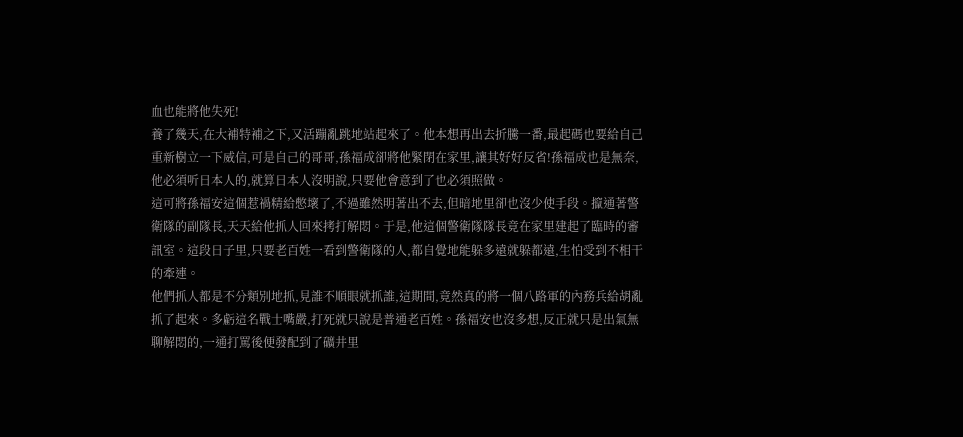血也能將他失死!
養了幾天,在大補特補之下,又活蹦亂跳地站起來了。他本想再出去折騰一番,最起碼也要給自己重新樹立一下威信,可是自己的哥哥,孫福成卻將他緊閉在家里,讓其好好反省!孫福成也是無奈,他必須听日本人的,就算日本人沒明說,只要他會意到了也必須照做。
這可將孫福安這個惹禍精給憋壞了,不過雖然明著出不去,但暗地里卻也沒少使手段。攛通著警衛隊的副隊長,天天給他抓人回來拷打解悶。于是,他這個警衛隊隊長竟在家里建起了臨時的審訊室。這段日子里,只要老百姓一看到警衛隊的人,都自覺地能躲多遠就躲都遠,生怕受到不相干的牽連。
他們抓人都是不分類別地抓,見誰不順眼就抓誰,這期間,竟然真的將一個八路軍的內務兵給胡亂抓了起來。多虧這名戰士嘴嚴,打死就只說是普通老百姓。孫福安也沒多想,反正就只是出氣無聊解悶的,一通打罵後便發配到了礦井里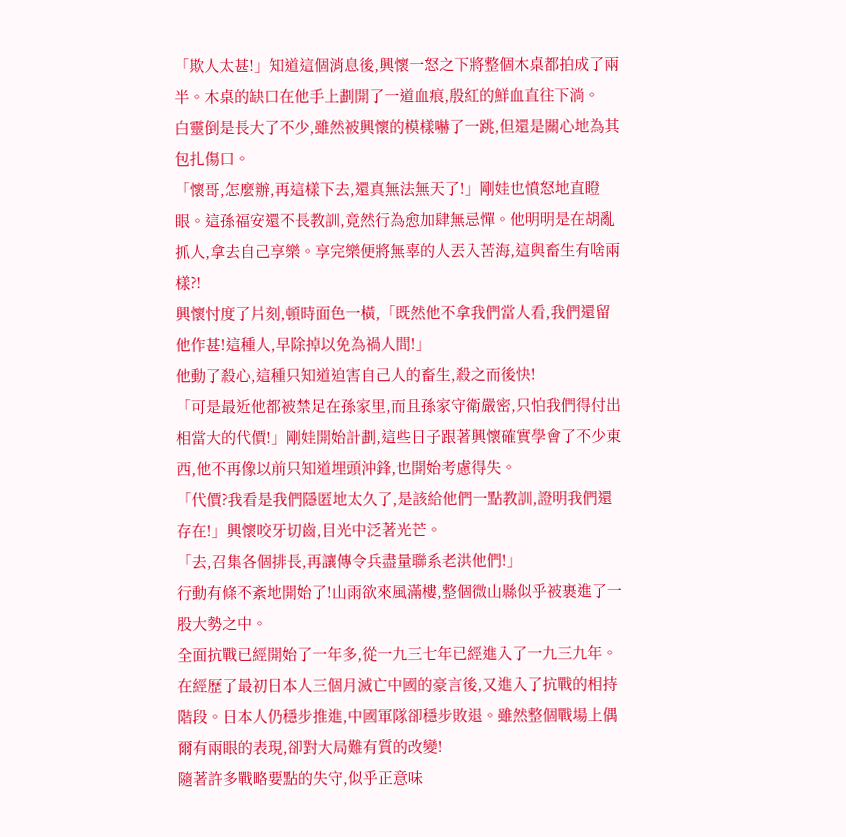「欺人太甚!」知道這個消息後,興懷一怒之下將整個木桌都拍成了兩半。木桌的缺口在他手上劃開了一道血痕,殷紅的鮮血直往下淌。
白靈倒是長大了不少,雖然被興懷的模樣嚇了一跳,但還是關心地為其包扎傷口。
「懷哥,怎麼辦,再這樣下去,還真無法無天了!」剛娃也憤怒地直瞪眼。這孫福安還不長教訓,竟然行為愈加肆無忌憚。他明明是在胡亂抓人,拿去自己享樂。享完樂便將無辜的人丟入苦海,這與畜生有啥兩樣?!
興懷忖度了片刻,頓時面色一橫,「既然他不拿我們當人看,我們還留他作甚!這種人,早除掉以免為禍人間!」
他動了殺心,這種只知道迫害自己人的畜生,殺之而後快!
「可是最近他都被禁足在孫家里,而且孫家守衛嚴密,只怕我們得付出相當大的代價!」剛娃開始計劃,這些日子跟著興懷確實學會了不少東西,他不再像以前只知道埋頭沖鋒,也開始考慮得失。
「代價?我看是我們隱匿地太久了,是該給他們一點教訓,證明我們還存在!」興懷咬牙切齒,目光中泛著光芒。
「去,召集各個排長,再讓傳令兵盡量聯系老洪他們!」
行動有條不紊地開始了!山雨欲來風滿樓,整個微山縣似乎被裹進了一股大勢之中。
全面抗戰已經開始了一年多,從一九三七年已經進入了一九三九年。在經歷了最初日本人三個月滅亡中國的豪言後,又進入了抗戰的相持階段。日本人仍穩步推進,中國軍隊卻穩步敗退。雖然整個戰場上偶爾有兩眼的表現,卻對大局難有質的改變!
隨著許多戰略要點的失守,似乎正意味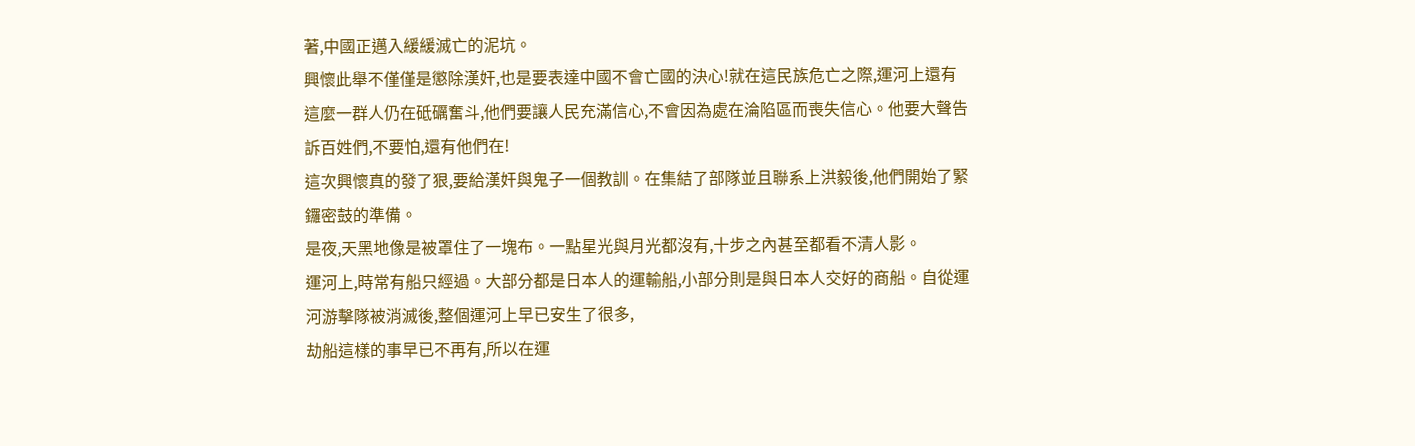著,中國正邁入緩緩滅亡的泥坑。
興懷此舉不僅僅是懲除漢奸,也是要表達中國不會亡國的決心!就在這民族危亡之際,運河上還有這麼一群人仍在砥礪奮斗,他們要讓人民充滿信心,不會因為處在淪陷區而喪失信心。他要大聲告訴百姓們,不要怕,還有他們在!
這次興懷真的發了狠,要給漢奸與鬼子一個教訓。在集結了部隊並且聯系上洪毅後,他們開始了緊鑼密鼓的準備。
是夜,天黑地像是被罩住了一塊布。一點星光與月光都沒有,十步之內甚至都看不清人影。
運河上,時常有船只經過。大部分都是日本人的運輸船,小部分則是與日本人交好的商船。自從運河游擊隊被消滅後,整個運河上早已安生了很多,
劫船這樣的事早已不再有,所以在運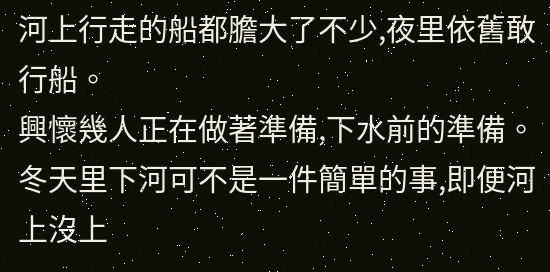河上行走的船都膽大了不少,夜里依舊敢行船。
興懷幾人正在做著準備,下水前的準備。冬天里下河可不是一件簡單的事,即便河上沒上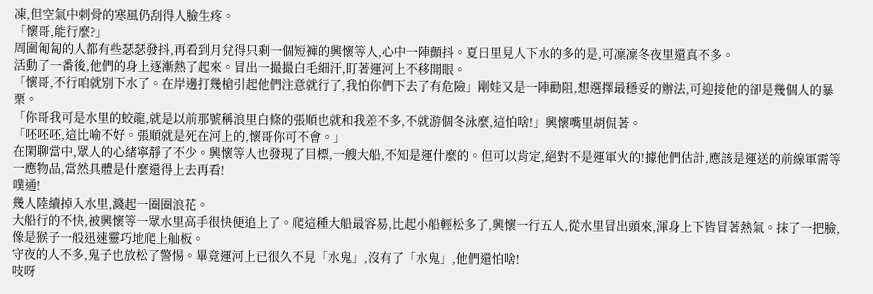凍,但空氣中刺骨的寒風仍刮得人臉生疼。
「懷哥,能行麼?」
周圍匍匐的人都有些瑟瑟發抖,再看到月兌得只剩一個短褲的興懷等人,心中一陣顫抖。夏日里見人下水的多的是,可凜凜冬夜里還真不多。
活動了一番後,他們的身上逐漸熱了起來。冒出一撮撮白毛細汗,盯著運河上不移開眼。
「懷哥,不行咱就別下水了。在岸邊打幾槍引起他們注意就行了,我怕你們下去了有危險」剛娃又是一陣勸阻,想選擇最穩妥的辦法,可迎接他的卻是幾個人的暴栗。
「你哥我可是水里的蛟龍,就是以前那號稱浪里白條的張順也就和我差不多,不就游個冬泳麼,這怕啥!」興懷嘴里胡侃著。
「呸呸呸,這比喻不好。張順就是死在河上的,懷哥你可不會。」
在閑聊當中,眾人的心緒寧靜了不少。興懷等人也發現了目標,一艘大船,不知是運什麼的。但可以肯定,絕對不是運軍火的!據他們估計,應該是運送的前線軍需等一應物品,當然具體是什麼還得上去再看!
噗通!
幾人陸續掉入水里,濺起一圈圈浪花。
大船行的不快,被興懷等一眾水里高手很快便追上了。爬這種大船最容易,比起小船輕松多了,興懷一行五人,從水里冒出頭來,渾身上下皆冒著熱氣。抹了一把臉,像是猴子一般迅速靈巧地爬上舢板。
守夜的人不多,鬼子也放松了警惕。畢竟運河上已很久不見「水鬼」,沒有了「水鬼」,他們還怕啥!
吱呀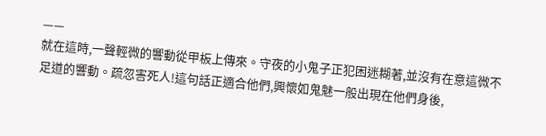——
就在這時,一聲輕微的響動從甲板上傳來。守夜的小鬼子正犯困迷糊著,並沒有在意這微不足道的響動。疏忽害死人!這句話正適合他們,興懷如鬼魅一般出現在他們身後,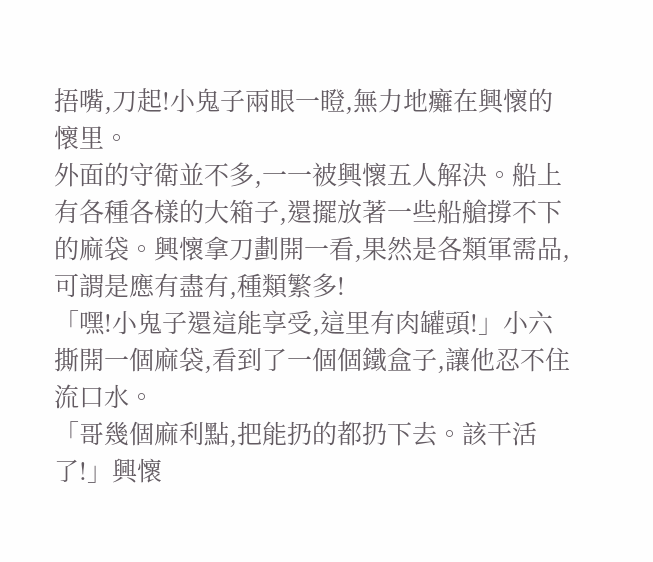捂嘴,刀起!小鬼子兩眼一瞪,無力地癱在興懷的懷里。
外面的守衛並不多,一一被興懷五人解決。船上有各種各樣的大箱子,還擺放著一些船艙撐不下的麻袋。興懷拿刀劃開一看,果然是各類軍需品,可謂是應有盡有,種類繁多!
「嘿!小鬼子還這能享受,這里有肉罐頭!」小六撕開一個麻袋,看到了一個個鐵盒子,讓他忍不住流口水。
「哥幾個麻利點,把能扔的都扔下去。該干活了!」興懷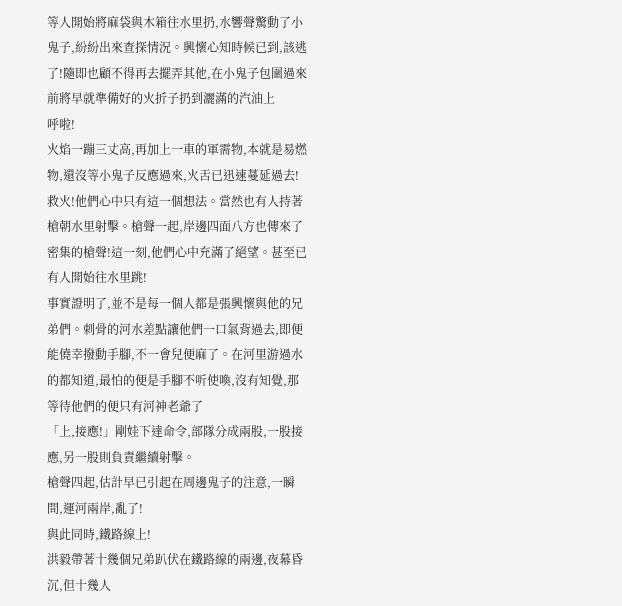等人開始將麻袋與木箱往水里扔,水響聲驚動了小鬼子,紛紛出來查探情況。興懷心知時候已到,該逃了!隨即也顧不得再去擺弄其他,在小鬼子包圍過來前將早就準備好的火折子扔到灑滿的汽油上
呼啦!
火焰一蹦三丈高,再加上一車的軍需物,本就是易燃物,還沒等小鬼子反應過來,火舌已迅速蔓延過去!
救火!他們心中只有這一個想法。當然也有人持著槍朝水里射擊。槍聲一起,岸邊四面八方也傳來了密集的槍聲!這一刻,他們心中充滿了絕望。甚至已有人開始往水里跳!
事實證明了,並不是每一個人都是張興懷與他的兄弟們。刺骨的河水差點讓他們一口氣背過去,即便能僥幸撥動手腳,不一會兒便麻了。在河里游過水的都知道,最怕的便是手腳不听使喚,沒有知覺,那等待他們的便只有河神老爺了
「上,接應!」剛娃下達命令,部隊分成兩股,一股接應,另一股則負責繼續射擊。
槍聲四起,估計早已引起在周邊鬼子的注意,一瞬
間,運河兩岸,亂了!
與此同時,鐵路線上!
洪毅帶著十幾個兄弟趴伏在鐵路線的兩邊,夜幕昏沉,但十幾人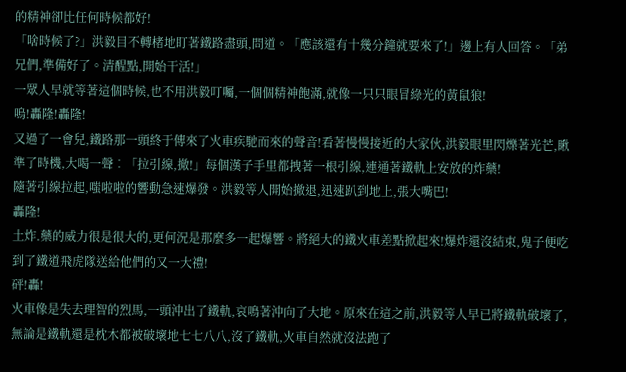的精神卻比任何時候都好!
「啥時候了?」洪毅目不轉楮地盯著鐵路盡頭,問道。「應該還有十幾分鐘就要來了!」邊上有人回答。「弟兄們,準備好了。清醒點,開始干活!」
一眾人早就等著這個時候,也不用洪毅叮囑,一個個精神飽滿,就像一只只眼冒綠光的黃鼠狼!
嗚!轟隆!轟隆!
又過了一會兒,鐵路那一頭終于傳來了火車疾馳而來的聲音!看著慢慢接近的大家伙,洪毅眼里閃爍著光芒,瞅準了時機,大喝一聲︰「拉引線,撤!」每個漢子手里都拽著一根引線,連通著鐵軌上安放的炸藥!
隨著引線拉起,嗤啦啦的響動急速爆發。洪毅等人開始撤退,迅速趴到地上,張大嘴巴!
轟隆!
土炸.藥的威力很是很大的,更何況是那麼多一起爆響。將絕大的鐵火車差點掀起來!爆炸還沒結束,鬼子便吃到了鐵道飛虎隊送給他們的又一大禮!
砰!轟!
火車像是失去理智的烈馬,一頭沖出了鐵軌,哀鳴著沖向了大地。原來在這之前,洪毅等人早已將鐵軌破壞了,無論是鐵軌還是枕木都被破壞地七七八八,沒了鐵軌,火車自然就沒法跑了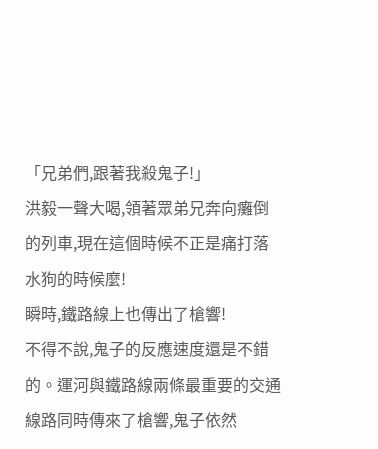「兄弟們,跟著我殺鬼子!」
洪毅一聲大喝,領著眾弟兄奔向癱倒的列車,現在這個時候不正是痛打落水狗的時候麼!
瞬時,鐵路線上也傳出了槍響!
不得不說,鬼子的反應速度還是不錯的。運河與鐵路線兩條最重要的交通線路同時傳來了槍響,鬼子依然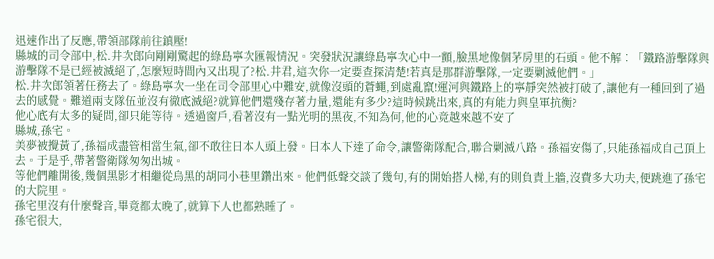迅速作出了反應,帶領部隊前往鎮壓!
縣城的司令部中,松.井次郎向剛剛驚起的綠島寧次匯報情況。突發狀況讓綠島寧次心中一顫,臉黑地像個茅房里的石頭。他不解︰「鐵路游擊隊與游擊隊不是已經被滅絕了,怎麼短時間內又出現了?松.井君,這次你一定要查探清楚!若真是那群游擊隊,一定要剿滅他們。」
松.井次郎領著任務去了。綠島寧次一坐在司令部里心中難安,就像沒頭的蒼蠅,到處亂竄!運河與鐵路上的寧靜突然被打破了,讓他有一種回到了過去的感覺。難道兩支隊伍並沒有徹底滅絕?就算他們還殘存著力量,還能有多少?這時候跳出來,真的有能力與皇軍抗衡?
他心底有太多的疑問,卻只能等待。透過窗戶,看著沒有一點光明的黑夜,不知為何,他的心竟越來越不安了
縣城,孫宅。
美夢被攪黃了,孫福成盡管相當生氣,卻不敢往日本人頭上發。日本人下達了命令,讓警衛隊配合,聯合剿滅八路。孫福安傷了,只能孫福成自己頂上去。于是乎,帶著警衛隊匆匆出城。
等他們離開後,幾個黑影才相繼從烏黑的胡同小巷里鑽出來。他們低聲交談了幾句,有的開始搭人梯,有的則負責上牆,沒費多大功夫,便跳進了孫宅的大院里。
孫宅里沒有什麼聲音,畢竟都太晚了,就算下人也都熟睡了。
孫宅很大,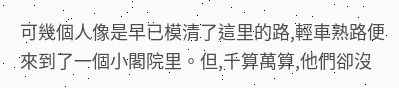可幾個人像是早已模清了這里的路,輕車熟路便來到了一個小閣院里。但,千算萬算,他們卻沒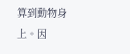算到動物身上。因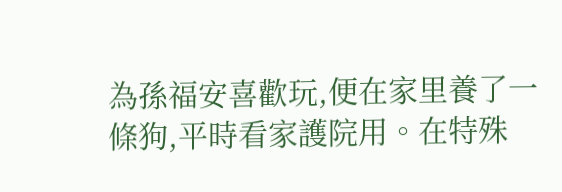為孫福安喜歡玩,便在家里養了一條狗,平時看家護院用。在特殊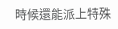時候還能派上特殊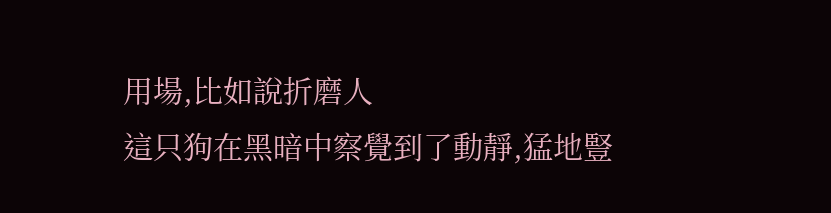用場,比如說折磨人
這只狗在黑暗中察覺到了動靜,猛地豎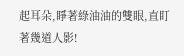起耳朵,睜著綠油油的雙眼,直盯著幾道人影!